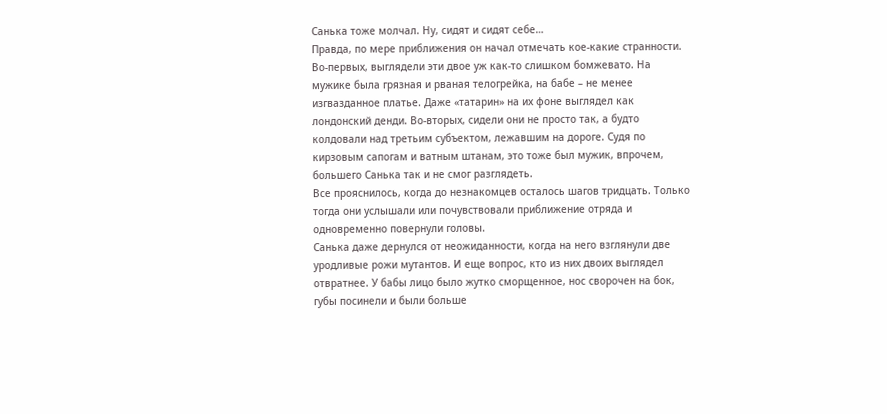Санька тоже молчал. Ну, сидят и сидят себе…
Правда, по мере приближения он начал отмечать кое-какие странности. Во-первых, выглядели эти двое уж как-то слишком бомжевато. На мужике была грязная и рваная телогрейка, на бабе – не менее изгвазданное платье. Даже «татарин» на их фоне выглядел как лондонский денди. Во-вторых, сидели они не просто так, а будто колдовали над третьим субъектом, лежавшим на дороге. Судя по кирзовым сапогам и ватным штанам, это тоже был мужик, впрочем, большего Санька так и не смог разглядеть.
Все прояснилось, когда до незнакомцев осталось шагов тридцать. Только тогда они услышали или почувствовали приближение отряда и одновременно повернули головы.
Санька даже дернулся от неожиданности, когда на него взглянули две уродливые рожи мутантов. И еще вопрос, кто из них двоих выглядел отвратнее. У бабы лицо было жутко сморщенное, нос сворочен на бок, губы посинели и были больше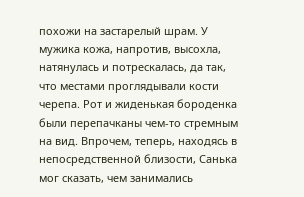похожи на застарелый шрам. У мужика кожа, напротив, высохла, натянулась и потрескалась, да так, что местами проглядывали кости черепа. Рот и жиденькая бороденка были перепачканы чем-то стремным на вид. Впрочем, теперь, находясь в непосредственной близости, Санька мог сказать, чем занимались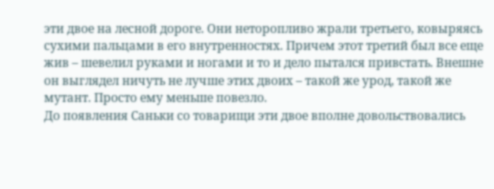эти двое на лесной дороге. Они неторопливо жрали третьего, ковыряясь сухими пальцами в его внутренностях. Причем этот третий был все еще жив – шевелил руками и ногами и то и дело пытался привстать. Внешне он выглядел ничуть не лучше этих двоих – такой же урод, такой же мутант. Просто ему меньше повезло.
До появления Саньки со товарищи эти двое вполне довольствовались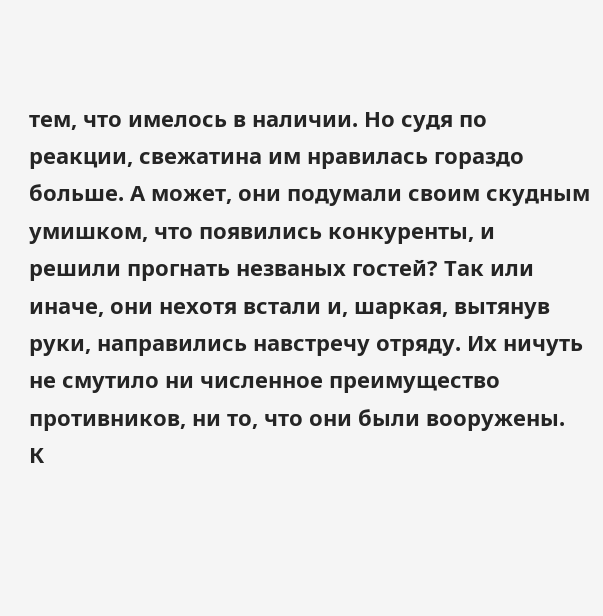тем, что имелось в наличии. Но судя по реакции, свежатина им нравилась гораздо больше. А может, они подумали своим скудным умишком, что появились конкуренты, и решили прогнать незваных гостей? Так или иначе, они нехотя встали и, шаркая, вытянув руки, направились навстречу отряду. Их ничуть не смутило ни численное преимущество противников, ни то, что они были вооружены.
К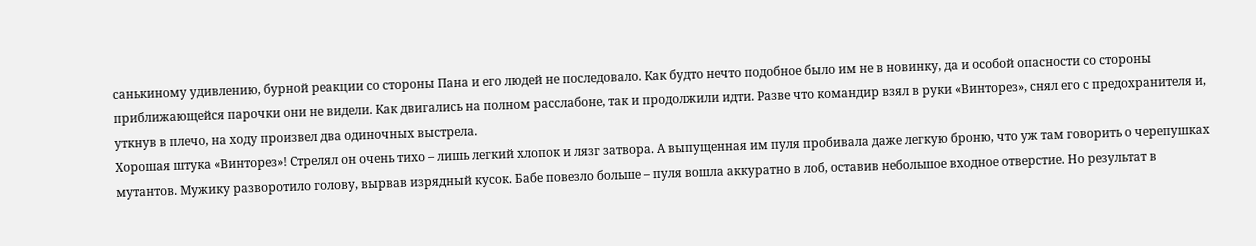санькиному удивлению, бурной реакции со стороны Пана и его людей не последовало. Как будто нечто подобное было им не в новинку, да и особой опасности со стороны приближающейся парочки они не видели. Как двигались на полном расслабоне, так и продолжили идти. Разве что командир взял в руки «Винторез», снял его с предохранителя и, уткнув в плечо, на ходу произвел два одиночных выстрела.
Хорошая штука «Винторез»! Стрелял он очень тихо – лишь легкий хлопок и лязг затвора. А выпущенная им пуля пробивала даже легкую броню, что уж там говорить о черепушках мутантов. Мужику разворотило голову, вырвав изрядный кусок. Бабе повезло больше – пуля вошла аккуратно в лоб, оставив небольшое входное отверстие. Но результат в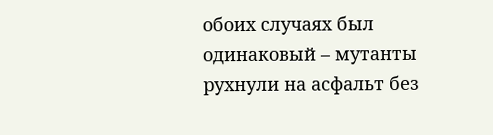обоих случаях был одинаковый – мутанты рухнули на асфальт без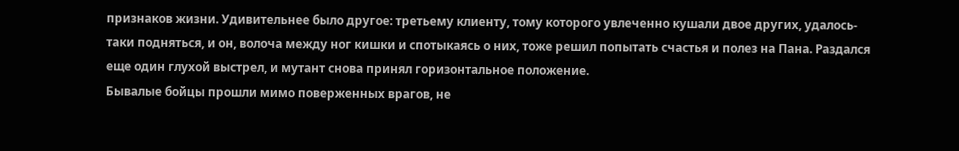признаков жизни. Удивительнее было другое: третьему клиенту, тому которого увлеченно кушали двое других, удалось-таки подняться, и он, волоча между ног кишки и спотыкаясь о них, тоже решил попытать счастья и полез на Пана. Раздался еще один глухой выстрел, и мутант снова принял горизонтальное положение.
Бывалые бойцы прошли мимо поверженных врагов, не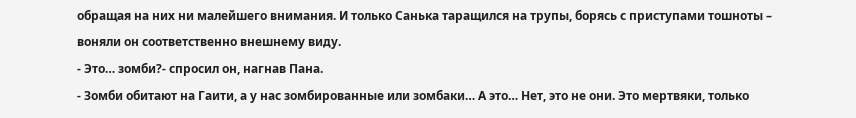обращая на них ни малейшего внимания. И только Санька таращился на трупы, борясь с приступами тошноты – воняли он соответственно внешнему виду.
- Это… зомби?- спросил он, нагнав Пана.
- Зомби обитают на Гаити, а у нас зомбированные или зомбаки… А это… Нет, это не они. Это мертвяки, только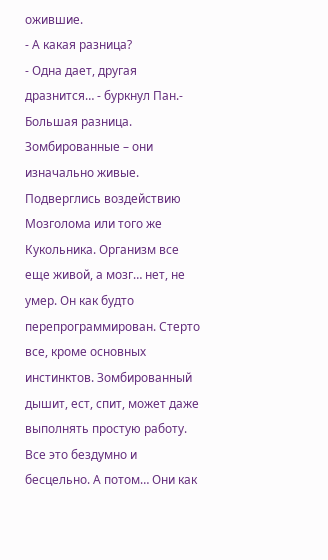ожившие.
- А какая разница?
- Одна дает, другая дразнится… - буркнул Пан.- Большая разница. Зомбированные – они изначально живые. Подверглись воздействию Мозголома или того же Кукольника. Организм все еще живой, а мозг… нет, не умер. Он как будто перепрограммирован. Стерто все, кроме основных инстинктов. Зомбированный дышит, ест, спит, может даже выполнять простую работу. Все это бездумно и бесцельно. А потом… Они как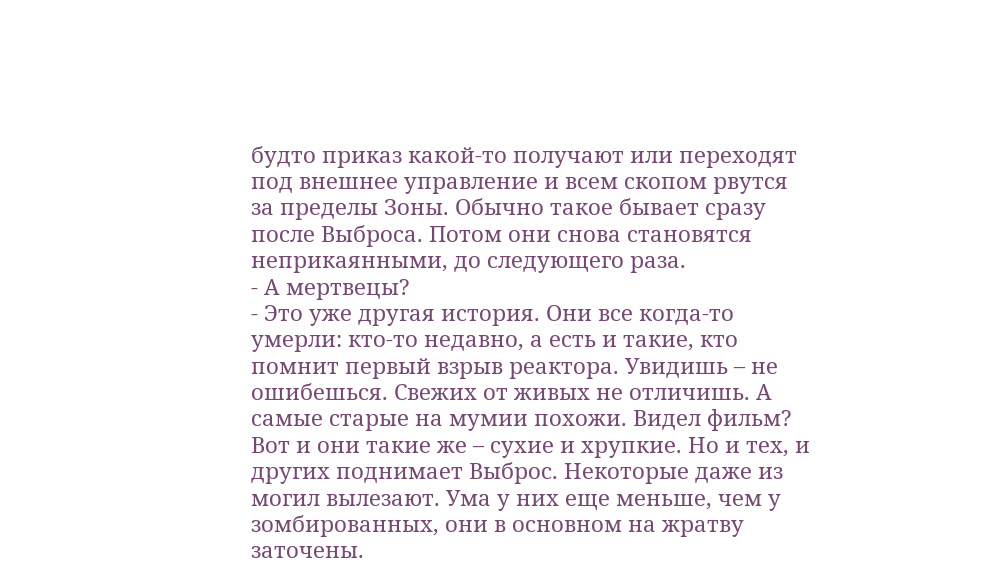будто приказ какой-то получают или переходят под внешнее управление и всем скопом рвутся за пределы Зоны. Обычно такое бывает сразу после Выброса. Потом они снова становятся неприкаянными, до следующего раза.
- А мертвецы?
- Это уже другая история. Они все когда-то умерли: кто-то недавно, а есть и такие, кто помнит первый взрыв реактора. Увидишь – не ошибешься. Свежих от живых не отличишь. А самые старые на мумии похожи. Видел фильм? Вот и они такие же – сухие и хрупкие. Но и тех, и других поднимает Выброс. Некоторые даже из могил вылезают. Ума у них еще меньше, чем у зомбированных, они в основном на жратву заточены.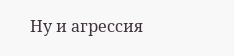Ну и агрессия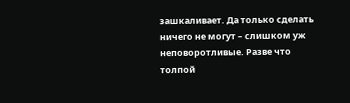зашкаливает. Да только сделать ничего не могут – слишком уж неповоротливые. Разве что толпой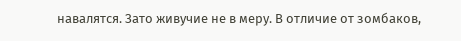навалятся. Зато живучие не в меру. В отличие от зомбаков,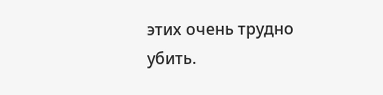этих очень трудно убить.